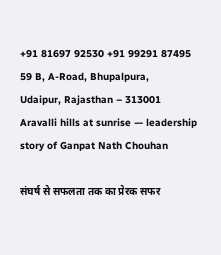+91 81697 92530 +91 99291 87495
59 B, A-Road, Bhupalpura,
Udaipur, Rajasthan – 313001
Aravalli hills at sunrise — leadership story of Ganpat Nath Chouhan

संघर्ष से सफलता तक का प्रेरक सफर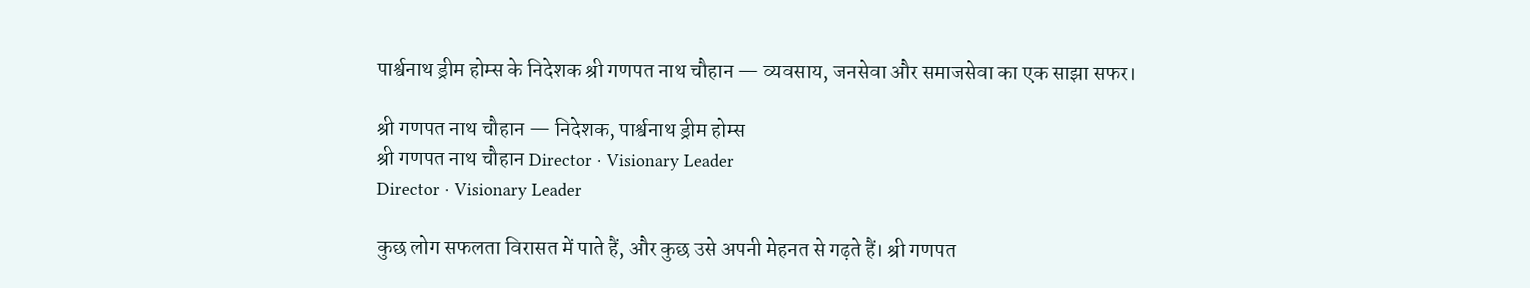पार्श्वनाथ ड्रीम होम्स के निदेशक श्री गणपत नाथ चौहान — व्यवसाय, जनसेवा और समाजसेवा का एक साझा सफर।

श्री गणपत नाथ चौहान — निदेशक, पार्श्वनाथ ड्रीम होम्स
श्री गणपत नाथ चौहान Director · Visionary Leader
Director · Visionary Leader

कुछ लोग सफलता विरासत में पाते हैं, और कुछ उसे अपनी मेहनत से गढ़ते हैं। श्री गणपत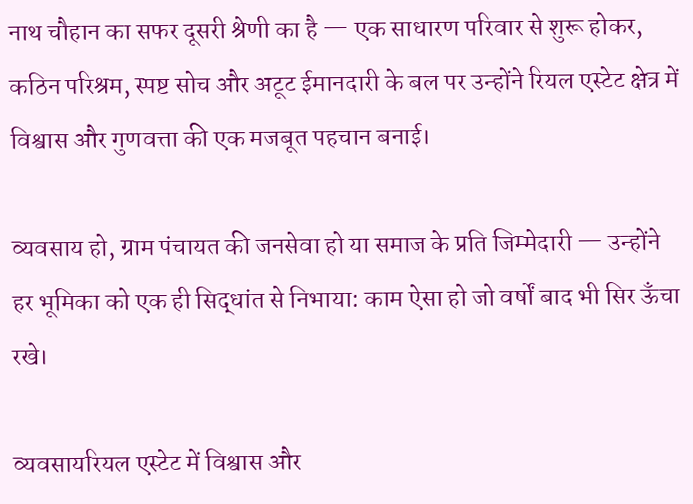नाथ चौहान का सफर दूसरी श्रेणी का है — एक साधारण परिवार से शुरू होकर, कठिन परिश्रम, स्पष्ट सोच और अटूट ईमानदारी के बल पर उन्होंने रियल एस्टेट क्षेत्र में विश्वास और गुणवत्ता की एक मजबूत पहचान बनाई।

व्यवसाय हो, ग्राम पंचायत की जनसेवा हो या समाज के प्रति जिम्मेदारी — उन्होंने हर भूमिका को एक ही सिद्धांत से निभाया: काम ऐसा हो जो वर्षों बाद भी सिर ऊँचा रखे।

व्यवसायरियल एस्टेट में विश्वास और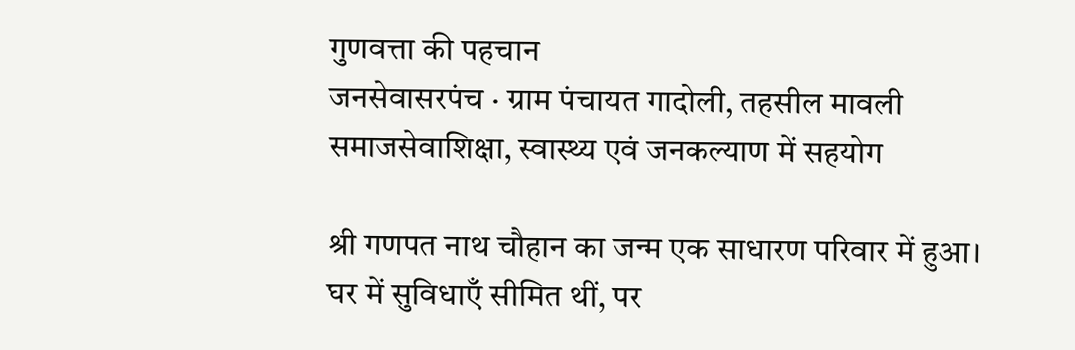गुणवत्ता की पहचान
जनसेवासरपंच · ग्राम पंचायत गादोली, तहसील मावली
समाजसेवाशिक्षा, स्वास्थ्य एवं जनकल्याण में सहयोग

श्री गणपत नाथ चौहान का जन्म एक साधारण परिवार में हुआ। घर में सुविधाएँ सीमित थीं, पर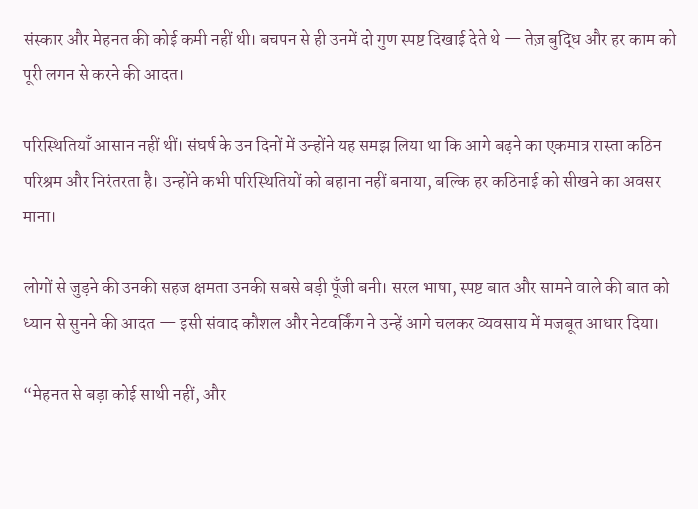संस्कार और मेहनत की कोई कमी नहीं थी। बचपन से ही उनमें दो गुण स्पष्ट दिखाई देते थे — तेज़ बुद्धि और हर काम को पूरी लगन से करने की आदत।

परिस्थितियाँ आसान नहीं थीं। संघर्ष के उन दिनों में उन्होंने यह समझ लिया था कि आगे बढ़ने का एकमात्र रास्ता कठिन परिश्रम और निरंतरता है। उन्होंने कभी परिस्थितियों को बहाना नहीं बनाया, बल्कि हर कठिनाई को सीखने का अवसर माना।

लोगों से जुड़ने की उनकी सहज क्षमता उनकी सबसे बड़ी पूँजी बनी। सरल भाषा, स्पष्ट बात और सामने वाले की बात को ध्यान से सुनने की आदत — इसी संवाद कौशल और नेटवर्किंग ने उन्हें आगे चलकर व्यवसाय में मजबूत आधार दिया।

“मेहनत से बड़ा कोई साथी नहीं, और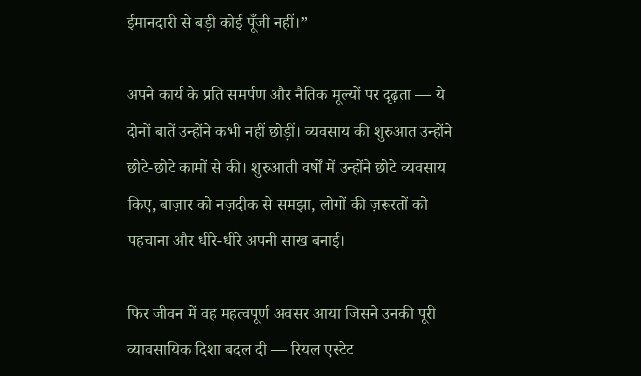ईमानदारी से बड़ी कोई पूँजी नहीं।”

अपने कार्य के प्रति समर्पण और नैतिक मूल्यों पर दृढ़ता — ये दोनों बातें उन्होंने कभी नहीं छोड़ीं। व्यवसाय की शुरुआत उन्होंने छोटे-छोटे कामों से की। शुरुआती वर्षों में उन्होंने छोटे व्यवसाय किए, बाज़ार को नज़दीक से समझा, लोगों की ज़रूरतों को पहचाना और धीरे-धीरे अपनी साख बनाई।

फिर जीवन में वह महत्वपूर्ण अवसर आया जिसने उनकी पूरी व्यावसायिक दिशा बदल दी — रियल एस्टेट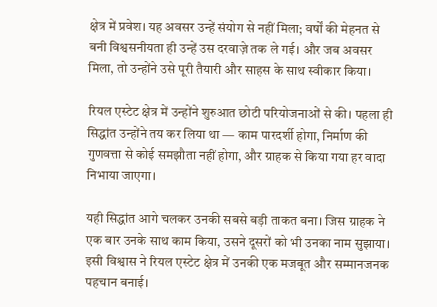क्षेत्र में प्रवेश। यह अवसर उन्हें संयोग से नहीं मिला; वर्षों की मेहनत से बनी विश्वसनीयता ही उन्हें उस दरवाज़े तक ले गई। और जब अवसर मिला, तो उन्होंने उसे पूरी तैयारी और साहस के साथ स्वीकार किया।

रियल एस्टेट क्षेत्र में उन्होंने शुरुआत छोटी परियोजनाओं से की। पहला ही सिद्धांत उन्होंने तय कर लिया था — काम पारदर्शी होगा, निर्माण की गुणवत्ता से कोई समझौता नहीं होगा, और ग्राहक से किया गया हर वादा निभाया जाएगा।

यही सिद्धांत आगे चलकर उनकी सबसे बड़ी ताकत बना। जिस ग्राहक ने एक बार उनके साथ काम किया, उसने दूसरों को भी उनका नाम सुझाया। इसी विश्वास ने रियल एस्टेट क्षेत्र में उनकी एक मजबूत और सम्मानजनक पहचान बनाई।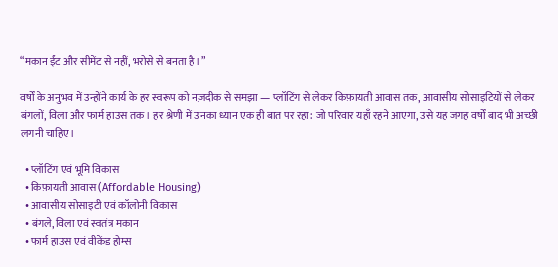“मकान ईंट और सीमेंट से नहीं, भरोसे से बनता है।”

वर्षों के अनुभव में उन्होंने कार्य के हर स्वरूप को नज़दीक से समझा — प्लॉटिंग से लेकर किफ़ायती आवास तक, आवासीय सोसाइटियों से लेकर बंगलों, विला और फार्म हाउस तक। हर श्रेणी में उनका ध्यान एक ही बात पर रहा: जो परिवार यहाँ रहने आएगा, उसे यह जगह वर्षों बाद भी अच्छी लगनी चाहिए।

  • प्लॉटिंग एवं भूमि विकास
  • किफ़ायती आवास (Affordable Housing)
  • आवासीय सोसाइटी एवं कॉलोनी विकास
  • बंगले, विला एवं स्वतंत्र मकान
  • फार्म हाउस एवं वीकेंड होम्स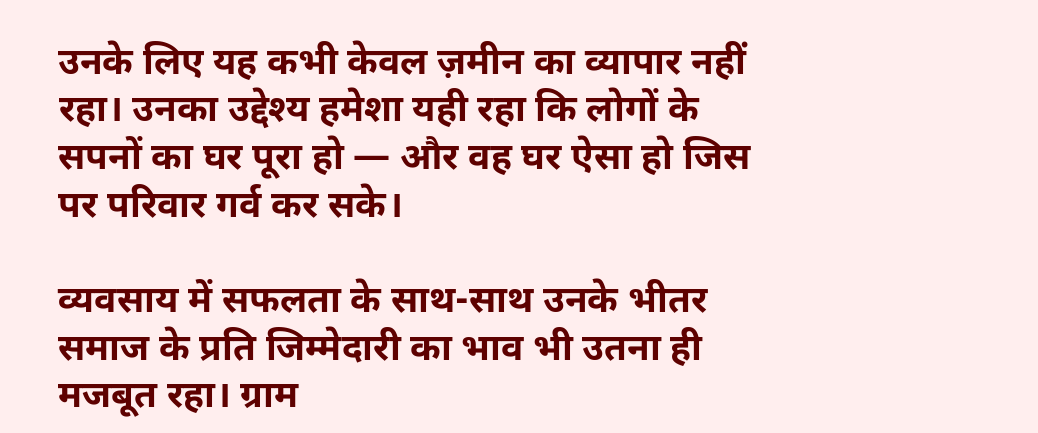उनके लिए यह कभी केवल ज़मीन का व्यापार नहीं रहा। उनका उद्देश्य हमेशा यही रहा कि लोगों के सपनों का घर पूरा हो — और वह घर ऐसा हो जिस पर परिवार गर्व कर सके।

व्यवसाय में सफलता के साथ-साथ उनके भीतर समाज के प्रति जिम्मेदारी का भाव भी उतना ही मजबूत रहा। ग्राम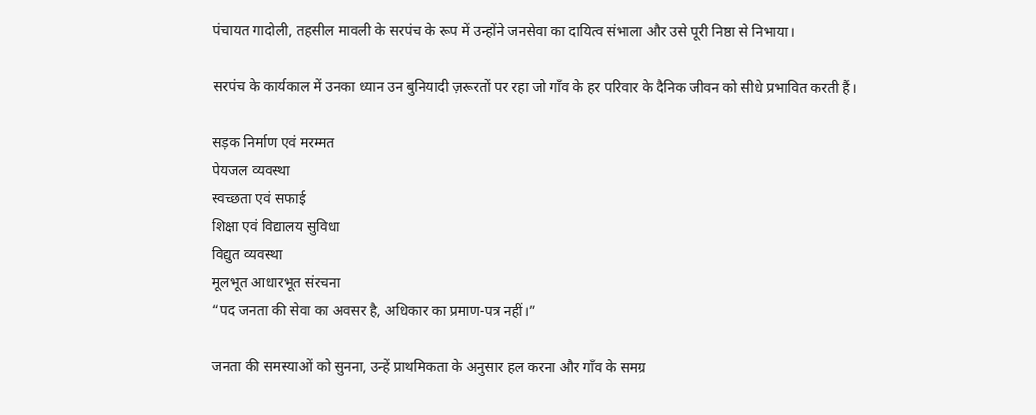पंचायत गादोली, तहसील मावली के सरपंच के रूप में उन्होंने जनसेवा का दायित्व संभाला और उसे पूरी निष्ठा से निभाया।

सरपंच के कार्यकाल में उनका ध्यान उन बुनियादी ज़रूरतों पर रहा जो गाँव के हर परिवार के दैनिक जीवन को सीधे प्रभावित करती हैं।

सड़क निर्माण एवं मरम्मत
पेयजल व्यवस्था
स्वच्छता एवं सफाई
शिक्षा एवं विद्यालय सुविधा
विद्युत व्यवस्था
मूलभूत आधारभूत संरचना
“पद जनता की सेवा का अवसर है, अधिकार का प्रमाण-पत्र नहीं।”

जनता की समस्याओं को सुनना, उन्हें प्राथमिकता के अनुसार हल करना और गाँव के समग्र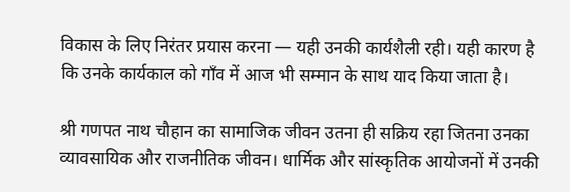विकास के लिए निरंतर प्रयास करना — यही उनकी कार्यशैली रही। यही कारण है कि उनके कार्यकाल को गाँव में आज भी सम्मान के साथ याद किया जाता है।

श्री गणपत नाथ चौहान का सामाजिक जीवन उतना ही सक्रिय रहा जितना उनका व्यावसायिक और राजनीतिक जीवन। धार्मिक और सांस्कृतिक आयोजनों में उनकी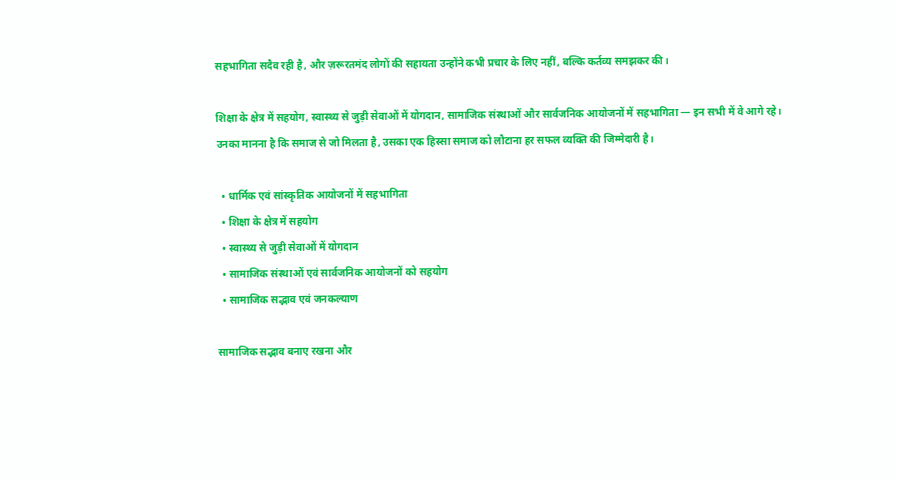सहभागिता सदैव रही है, और ज़रूरतमंद लोगों की सहायता उन्होंने कभी प्रचार के लिए नहीं, बल्कि कर्तव्य समझकर की।

शिक्षा के क्षेत्र में सहयोग, स्वास्थ्य से जुड़ी सेवाओं में योगदान, सामाजिक संस्थाओं और सार्वजनिक आयोजनों में सहभागिता — इन सभी में वे आगे रहे। उनका मानना है कि समाज से जो मिलता है, उसका एक हिस्सा समाज को लौटाना हर सफल व्यक्ति की जिम्मेदारी है।

  • धार्मिक एवं सांस्कृतिक आयोजनों में सहभागिता
  • शिक्षा के क्षेत्र में सहयोग
  • स्वास्थ्य से जुड़ी सेवाओं में योगदान
  • सामाजिक संस्थाओं एवं सार्वजनिक आयोजनों को सहयोग
  • सामाजिक सद्भाव एवं जनकल्याण

सामाजिक सद्भाव बनाए रखना और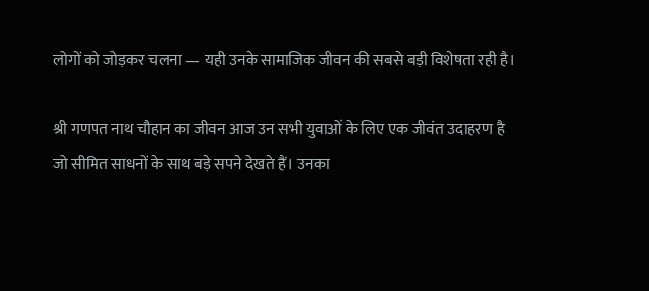लोगों को जोड़कर चलना — यही उनके सामाजिक जीवन की सबसे बड़ी विशेषता रही है।

श्री गणपत नाथ चौहान का जीवन आज उन सभी युवाओं के लिए एक जीवंत उदाहरण है जो सीमित साधनों के साथ बड़े सपने देखते हैं। उनका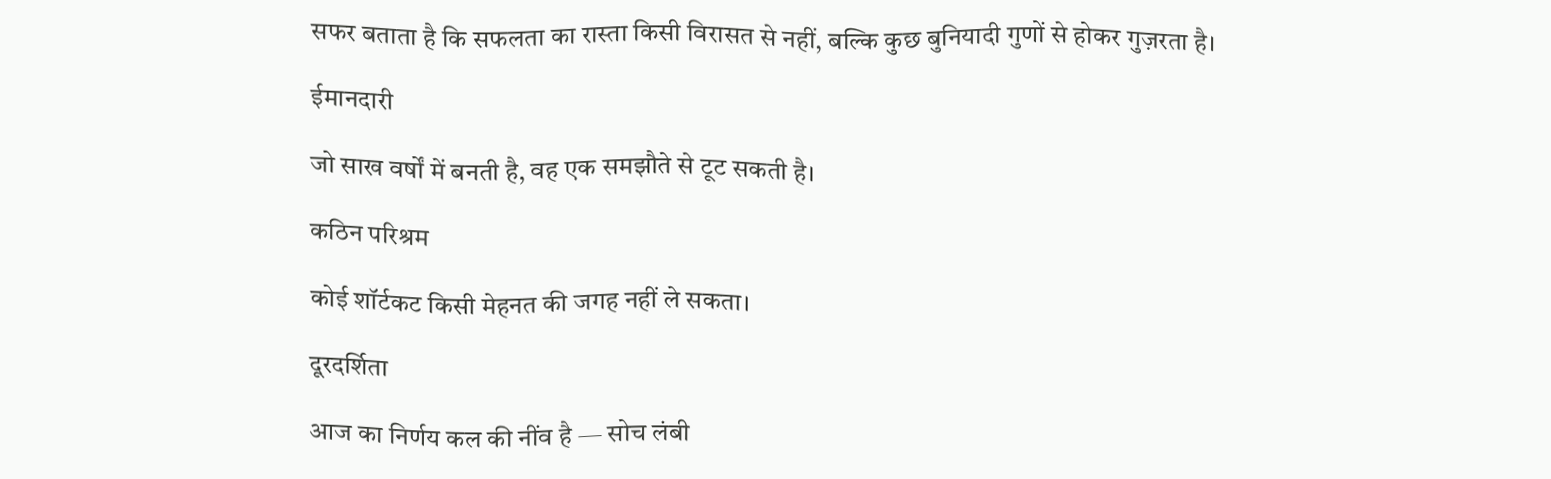सफर बताता है कि सफलता का रास्ता किसी विरासत से नहीं, बल्कि कुछ बुनियादी गुणों से होकर गुज़रता है।

ईमानदारी

जो साख वर्षों में बनती है, वह एक समझौते से टूट सकती है।

कठिन परिश्रम

कोई शॉर्टकट किसी मेहनत की जगह नहीं ले सकता।

दूरदर्शिता

आज का निर्णय कल की नींव है — सोच लंबी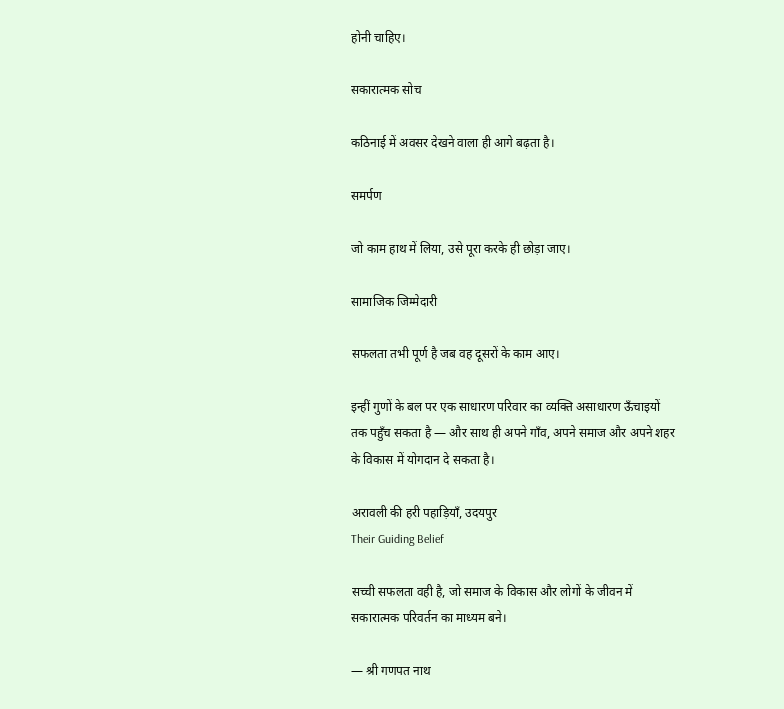होनी चाहिए।

सकारात्मक सोच

कठिनाई में अवसर देखने वाला ही आगे बढ़ता है।

समर्पण

जो काम हाथ में लिया, उसे पूरा करके ही छोड़ा जाए।

सामाजिक जिम्मेदारी

सफलता तभी पूर्ण है जब वह दूसरों के काम आए।

इन्हीं गुणों के बल पर एक साधारण परिवार का व्यक्ति असाधारण ऊँचाइयों तक पहुँच सकता है — और साथ ही अपने गाँव, अपने समाज और अपने शहर के विकास में योगदान दे सकता है।

अरावली की हरी पहाड़ियाँ, उदयपुर
Their Guiding Belief

सच्ची सफलता वही है, जो समाज के विकास और लोगों के जीवन में सकारात्मक परिवर्तन का माध्यम बने।

— श्री गणपत नाथ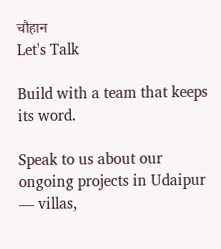चौहान
Let's Talk

Build with a team that keeps its word.

Speak to us about our ongoing projects in Udaipur — villas,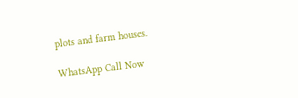plots and farm houses.

WhatsApp Call Now